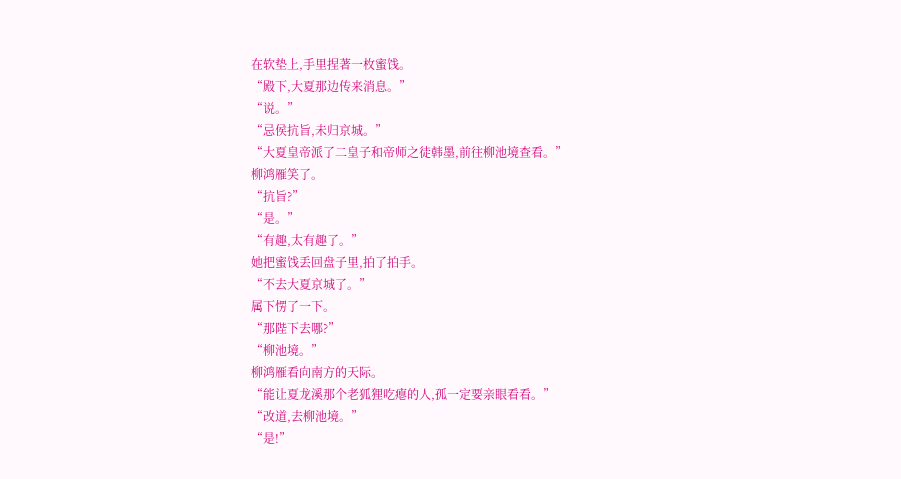在软垫上,手里捏著一枚蜜饯。
“殿下,大夏那边传来消息。”
“说。”
“忌侯抗旨,未归京城。”
“大夏皇帝派了二皇子和帝师之徒韩墨,前往柳池境查看。”
柳鸿雁笑了。
“抗旨?”
“是。”
“有趣,太有趣了。”
她把蜜饯丢回盘子里,拍了拍手。
“不去大夏京城了。”
属下愣了一下。
“那陛下去哪?”
“柳池境。”
柳鸿雁看向南方的天际。
“能让夏龙溪那个老狐狸吃瘪的人,孤一定要亲眼看看。”
“改道,去柳池境。”
“是!”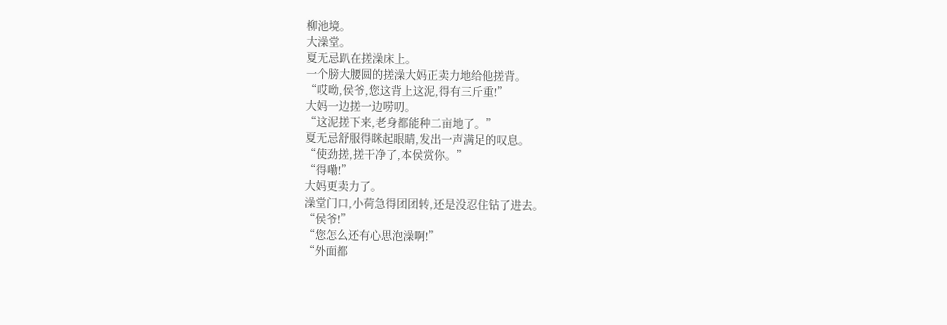柳池境。
大澡堂。
夏无忌趴在搓澡床上。
一个膀大腰圆的搓澡大妈正卖力地给他搓背。
“哎呦,侯爷,您这背上这泥,得有三斤重!”
大妈一边搓一边唠叨。
“这泥搓下来,老身都能种二亩地了。”
夏无忌舒服得眯起眼睛,发出一声满足的叹息。
“使劲搓,搓干净了,本侯赏你。”
“得嘞!”
大妈更卖力了。
澡堂门口,小荷急得团团转,还是没忍住钻了进去。
“侯爷!”
“您怎么还有心思泡澡啊!”
“外面都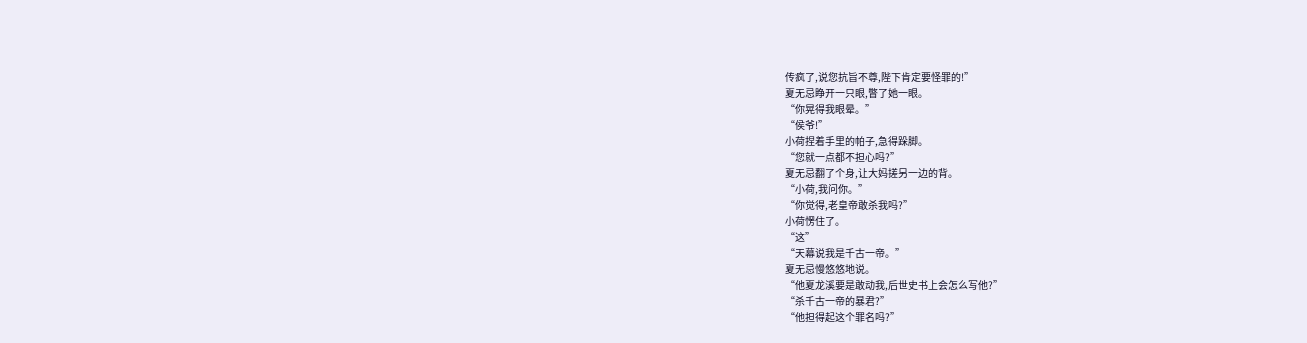传疯了,说您抗旨不尊,陛下肯定要怪罪的!”
夏无忌睁开一只眼,瞥了她一眼。
“你晃得我眼晕。”
“侯爷!”
小荷捏着手里的帕子,急得跺脚。
“您就一点都不担心吗?”
夏无忌翻了个身,让大妈搓另一边的背。
“小荷,我问你。”
“你觉得,老皇帝敢杀我吗?”
小荷愣住了。
“这”
“天幕说我是千古一帝。”
夏无忌慢悠悠地说。
“他夏龙溪要是敢动我,后世史书上会怎么写他?”
“杀千古一帝的暴君?”
“他担得起这个罪名吗?”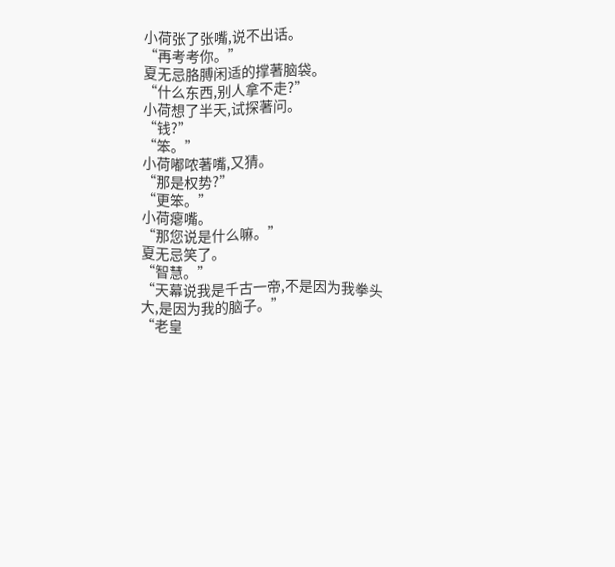小荷张了张嘴,说不出话。
“再考考你。”
夏无忌胳膊闲适的撑著脑袋。
“什么东西,别人拿不走?”
小荷想了半天,试探著问。
“钱?”
“笨。”
小荷嘟哝著嘴,又猜。
“那是权势?”
“更笨。”
小荷瘪嘴。
“那您说是什么嘛。”
夏无忌笑了。
“智慧。”
“天幕说我是千古一帝,不是因为我拳头大,是因为我的脑子。”
“老皇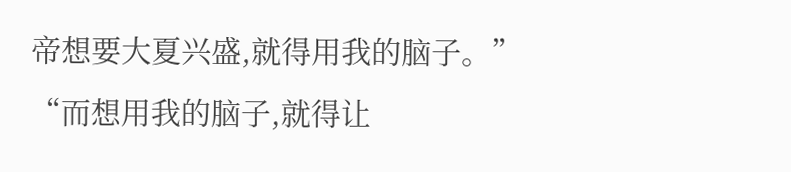帝想要大夏兴盛,就得用我的脑子。”
“而想用我的脑子,就得让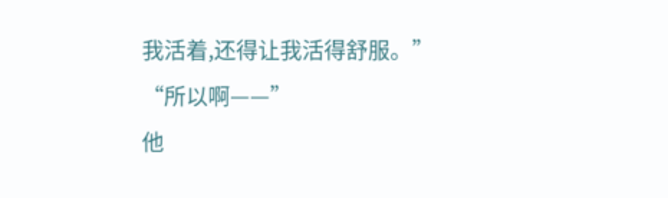我活着,还得让我活得舒服。”
“所以啊——”
他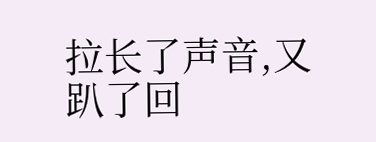拉长了声音,又趴了回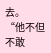去。
“他不但不敢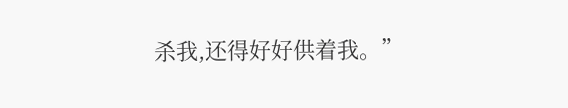杀我,还得好好供着我。”